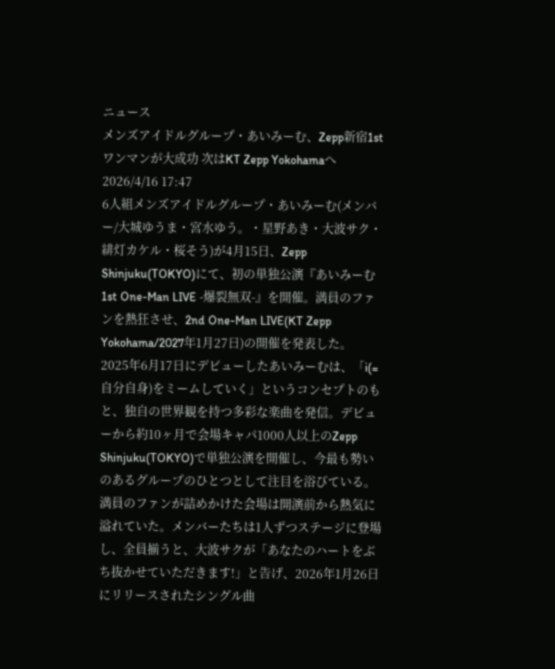ニュース
メンズアイドルグループ・あいみーむ、Zepp新宿1stワンマンが大成功 次はKT Zepp Yokohamaへ
2026/4/16 17:47
6人組メンズアイドルグループ・あいみーむ(メンバー/大城ゆうま・宮水ゆう。・星野あき・大波サク・緋灯カケル・桜そう)が4月15日、Zepp Shinjuku(TOKYO)にて、初の単独公演『あいみーむ 1st One-Man LIVE -爆裂無双-』を開催。満員のファンを熱狂させ、2nd One-Man LIVE(KT Zepp Yokohama/2027年1月27日)の開催を発表した。
2025年6月17日にデビューしたあいみーむは、「i(=自分自身)をミームしていく」というコンセプトのもと、独自の世界観を持つ多彩な楽曲を発信。デビューから約10ヶ月で会場キャパ1000人以上のZepp Shinjuku(TOKYO)で単独公演を開催し、今最も勢いのあるグループのひとつとして注目を浴びている。
満員のファンが詰めかけた会場は開演前から熱気に溢れていた。メンバーたちは1人ずつステージに登場し、全員揃うと、大波サクが「あなたのハートをぶち抜かせていただきます!」と告げ、2026年1月26日にリリースされたシングル曲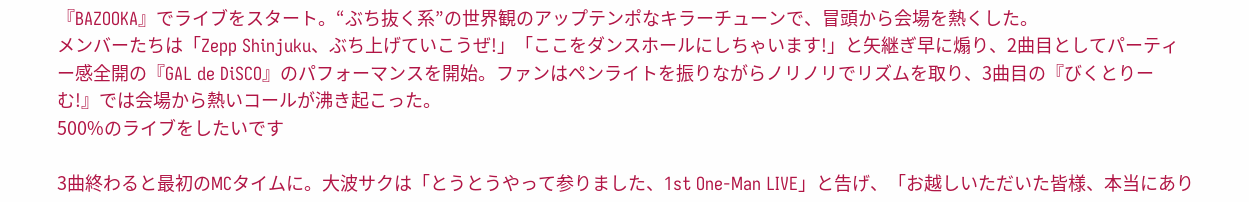『BAZOOKA』でライブをスタート。“ぶち抜く系”の世界観のアップテンポなキラーチューンで、冒頭から会場を熱くした。
メンバーたちは「Zepp Shinjuku、ぶち上げていこうぜ!」「ここをダンスホールにしちゃいます!」と矢継ぎ早に煽り、2曲目としてパーティー感全開の『GAL de DiSCO』のパフォーマンスを開始。ファンはペンライトを振りながらノリノリでリズムを取り、3曲目の『びくとりーむ!』では会場から熱いコールが沸き起こった。
500%のライブをしたいです

3曲終わると最初のMCタイムに。大波サクは「とうとうやって参りました、1st One-Man LIVE」と告げ、「お越しいただいた皆様、本当にあり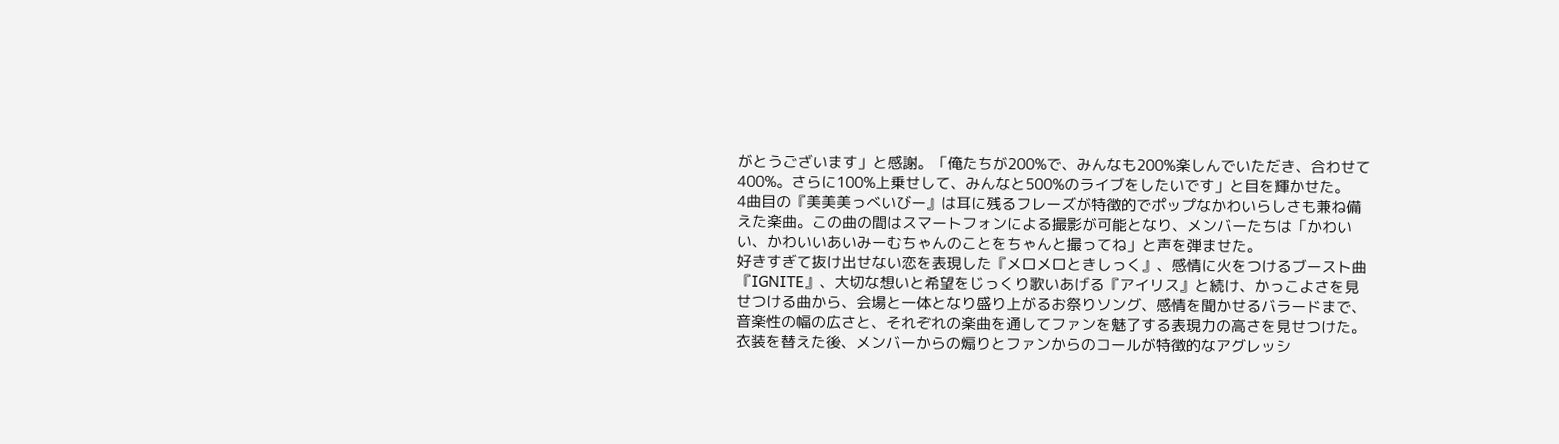がとうございます」と感謝。「俺たちが200%で、みんなも200%楽しんでいただき、合わせて400%。さらに100%上乗せして、みんなと500%のライブをしたいです」と目を輝かせた。
4曲目の『美美美っべいびー』は耳に残るフレーズが特徴的でポップなかわいらしさも兼ね備えた楽曲。この曲の間はスマートフォンによる撮影が可能となり、メンバーたちは「かわいい、かわいいあいみーむちゃんのことをちゃんと撮ってね」と声を弾ませた。
好きすぎて抜け出せない恋を表現した『メロメロときしっく』、感情に火をつけるブースト曲『IGNITE』、大切な想いと希望をじっくり歌いあげる『アイリス』と続け、かっこよさを見せつける曲から、会場と一体となり盛り上がるお祭りソング、感情を聞かせるバラードまで、音楽性の幅の広さと、それぞれの楽曲を通してファンを魅了する表現力の高さを見せつけた。
衣装を替えた後、メンバーからの煽りとファンからのコールが特徴的なアグレッシ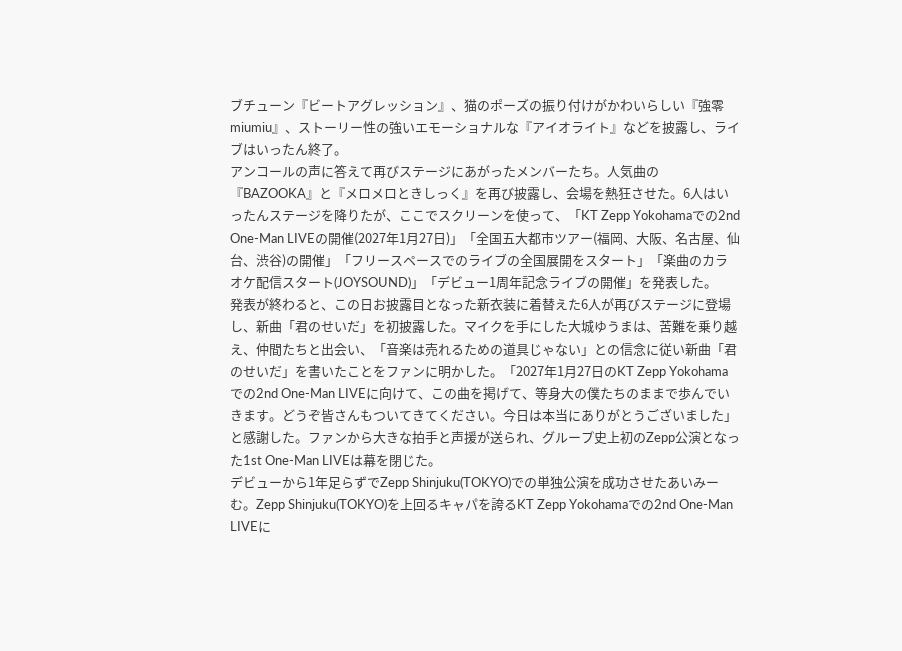ブチューン『ビートアグレッション』、猫のポーズの振り付けがかわいらしい『強零miumiu』、ストーリー性の強いエモーショナルな『アイオライト』などを披露し、ライブはいったん終了。
アンコールの声に答えて再びステージにあがったメンバーたち。人気曲の『BAZOOKA』と『メロメロときしっく』を再び披露し、会場を熱狂させた。6人はいったんステージを降りたが、ここでスクリーンを使って、「KT Zepp Yokohamaでの2nd One-Man LIVEの開催(2027年1月27日)」「全国五大都市ツアー(福岡、大阪、名古屋、仙台、渋谷)の開催」「フリースペースでのライブの全国展開をスタート」「楽曲のカラオケ配信スタート(JOYSOUND)」「デビュー1周年記念ライブの開催」を発表した。
発表が終わると、この日お披露目となった新衣装に着替えた6人が再びステージに登場し、新曲「君のせいだ」を初披露した。マイクを手にした大城ゆうまは、苦難を乗り越え、仲間たちと出会い、「音楽は売れるための道具じゃない」との信念に従い新曲「君のせいだ」を書いたことをファンに明かした。「2027年1月27日のKT Zepp Yokohamaでの2nd One-Man LIVEに向けて、この曲を掲げて、等身大の僕たちのままで歩んでいきます。どうぞ皆さんもついてきてください。今日は本当にありがとうございました」と感謝した。ファンから大きな拍手と声援が送られ、グループ史上初のZepp公演となった1st One-Man LIVEは幕を閉じた。
デビューから1年足らずでZepp Shinjuku(TOKYO)での単独公演を成功させたあいみーむ。Zepp Shinjuku(TOKYO)を上回るキャパを誇るKT Zepp Yokohamaでの2nd One-Man LIVEに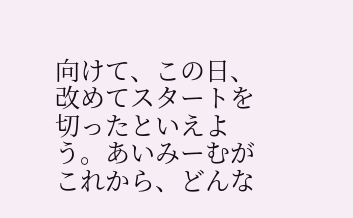向けて、この日、改めてスタートを切ったといえよう。あいみーむがこれから、どんな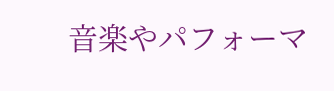音楽やパフォーマ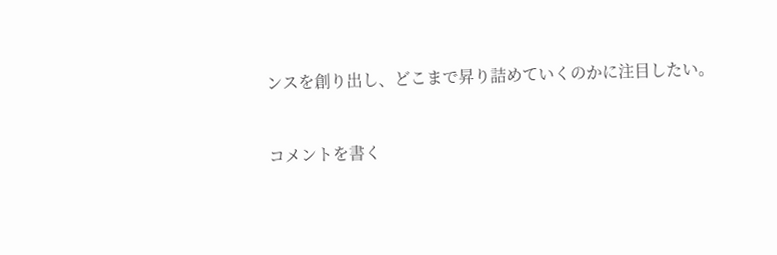ンスを創り出し、どこまで昇り詰めていくのかに注目したい。


コメントを書く